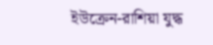ইউক্রেন-রাশিয়া যুদ্ধ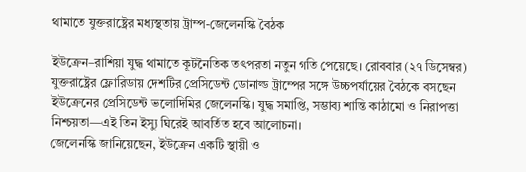থামাতে যুক্তরাষ্ট্রের মধ্যস্থতায় ট্রাম্প-জেলেনস্কি বৈঠক

ইউক্রেন–রাশিয়া যুদ্ধ থামাতে কূটনৈতিক তৎপরতা নতুন গতি পেয়েছে। রোববার (২৭ ডিসেম্বর) যুক্তরাষ্ট্রের ফ্লোরিডায় দেশটির প্রেসিডেন্ট ডোনাল্ড ট্রাম্পের সঙ্গে উচ্চপর্যায়ের বৈঠকে বসছেন ইউক্রেনের প্রেসিডেন্ট ভলোদিমির জেলেনস্কি। যুদ্ধ সমাপ্তি, সম্ভাব্য শান্তি কাঠামো ও নিরাপত্তা নিশ্চয়তা—এই তিন ইস্যু ঘিরেই আবর্তিত হবে আলোচনা।
জেলেনস্কি জানিয়েছেন, ইউক্রেন একটি স্থায়ী ও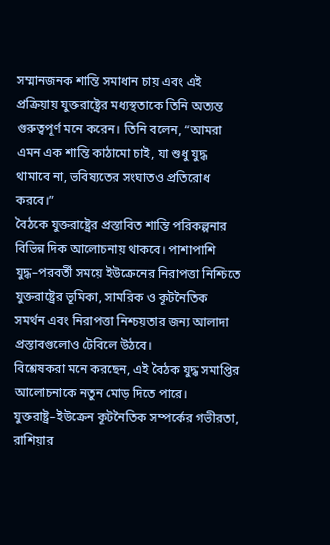সম্মানজনক শান্তি সমাধান চায় এবং এই প্রক্রিয়ায় যুক্তরাষ্ট্রের মধ্যস্থতাকে তিনি অত্যন্ত গুরুত্বপূর্ণ মনে করেন। তিনি বলেন, “আমরা এমন এক শান্তি কাঠামো চাই, যা শুধু যুদ্ধ থামাবে না, ভবিষ্যতের সংঘাতও প্রতিরোধ করবে।”
বৈঠকে যুক্তরাষ্ট্রের প্রস্তাবিত শান্তি পরিকল্পনার বিভিন্ন দিক আলোচনায় থাকবে। পাশাপাশি যুদ্ধ–পরবর্তী সময়ে ইউক্রেনের নিরাপত্তা নিশ্চিতে যুক্তরাষ্ট্রের ভূমিকা, সামরিক ও কূটনৈতিক সমর্থন এবং নিরাপত্তা নিশ্চয়তার জন্য আলাদা প্রস্তাবগুলোও টেবিলে উঠবে।
বিশ্লেষকরা মনে করছেন, এই বৈঠক যুদ্ধ সমাপ্তির আলোচনাকে নতুন মোড় দিতে পারে। যুক্তরাষ্ট্র–ইউক্রেন কূটনৈতিক সম্পর্কের গভীরতা, রাশিয়ার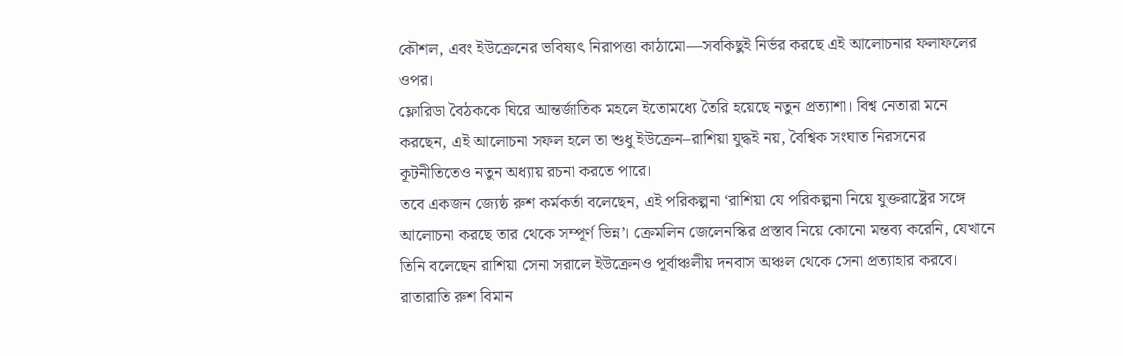কৌশল, এবং ইউক্রেনের ভবিষ্যৎ নিরাপত্তা কাঠামো—সবকিছুই নির্ভর করছে এই আলোচনার ফলাফলের ওপর।
ফ্লোরিডা বৈঠককে ঘিরে আন্তর্জাতিক মহলে ইতোমধ্যে তৈরি হয়েছে নতুন প্রত্যাশা। বিশ্ব নেতারা মনে করছেন, এই আলোচনা সফল হলে তা শুধু ইউক্রেন–রাশিয়া যুদ্ধই নয়, বৈশ্বিক সংঘাত নিরসনের কূটনীতিতেও নতুন অধ্যায় রচনা করতে পারে।
তবে একজন জ্যেষ্ঠ রুশ কর্মকর্তা বলেছেন, এই পরিকল্পনা ‘রাশিয়া যে পরিকল্পনা নিয়ে যুক্তরাষ্ট্রের সঙ্গে আলোচনা করছে তার থেকে সম্পূর্ণ ভিন্ন’। ক্রেমলিন জেলেনস্কির প্রস্তাব নিয়ে কোনো মন্তব্য করেনি, যেখানে তিনি বলেছেন রাশিয়া সেনা সরালে ইউক্রেনও পূর্বাঞ্চলীয় দনবাস অঞ্চল থেকে সেনা প্রত্যাহার করবে।
রাতারাতি রুশ বিমান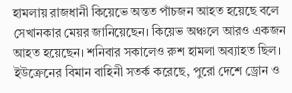হামলায় রাজধানী কিয়েভে অন্তত পাঁচজন আহত হয়েছে বলে সেখানকার মেয়র জানিয়েছেন। কিয়েভ অঞ্চলে আরও একজন আহত হয়েছেন। শনিবার সকালেও রুশ হামলা অব্যাহত ছিল। ইউক্রেনের বিমান বাহিনী সতর্ক করেছে, পুরো দেশে ড্রোন ও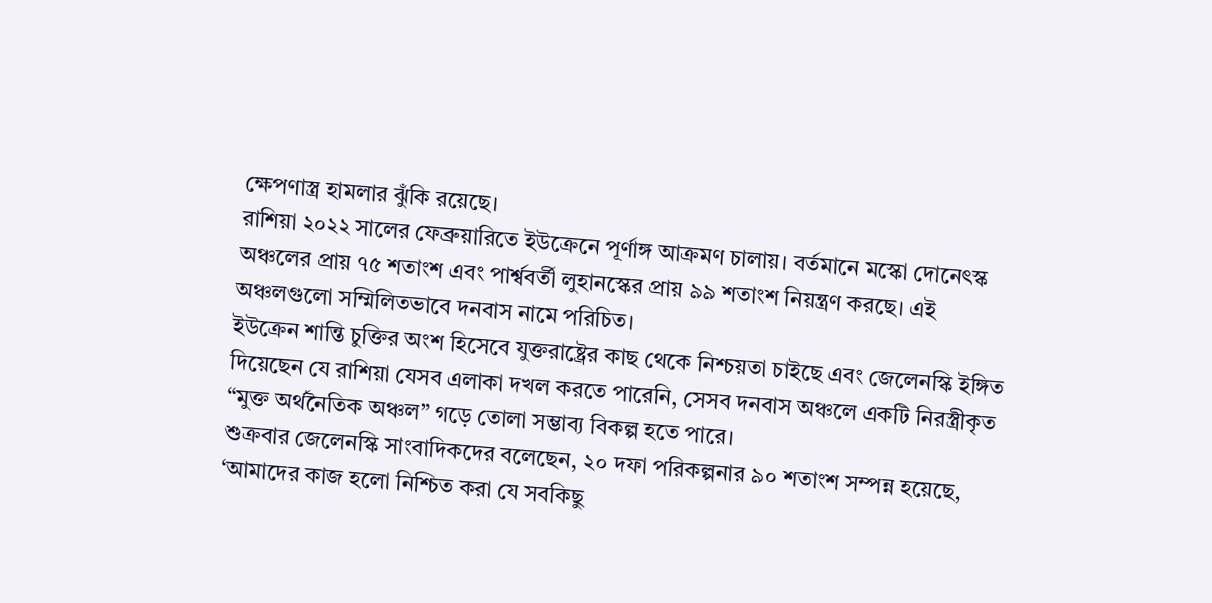ক্ষেপণাস্ত্র হামলার ঝুঁকি রয়েছে।
রাশিয়া ২০২২ সালের ফেব্রুয়ারিতে ইউক্রেনে পূর্ণাঙ্গ আক্রমণ চালায়। বর্তমানে মস্কো দোনেৎস্ক অঞ্চলের প্রায় ৭৫ শতাংশ এবং পার্শ্ববর্তী লুহানস্কের প্রায় ৯৯ শতাংশ নিয়ন্ত্রণ করছে। এই অঞ্চলগুলো সম্মিলিতভাবে দনবাস নামে পরিচিত।
ইউক্রেন শান্তি চুক্তির অংশ হিসেবে যুক্তরাষ্ট্রের কাছ থেকে নিশ্চয়তা চাইছে এবং জেলেনস্কি ইঙ্গিত দিয়েছেন যে রাশিয়া যেসব এলাকা দখল করতে পারেনি, সেসব দনবাস অঞ্চলে একটি নিরস্ত্রীকৃত “মুক্ত অর্থনৈতিক অঞ্চল” গড়ে তোলা সম্ভাব্য বিকল্প হতে পারে।
শুক্রবার জেলেনস্কি সাংবাদিকদের বলেছেন, ২০ দফা পরিকল্পনার ৯০ শতাংশ সম্পন্ন হয়েছে, ‘আমাদের কাজ হলো নিশ্চিত করা যে সবকিছু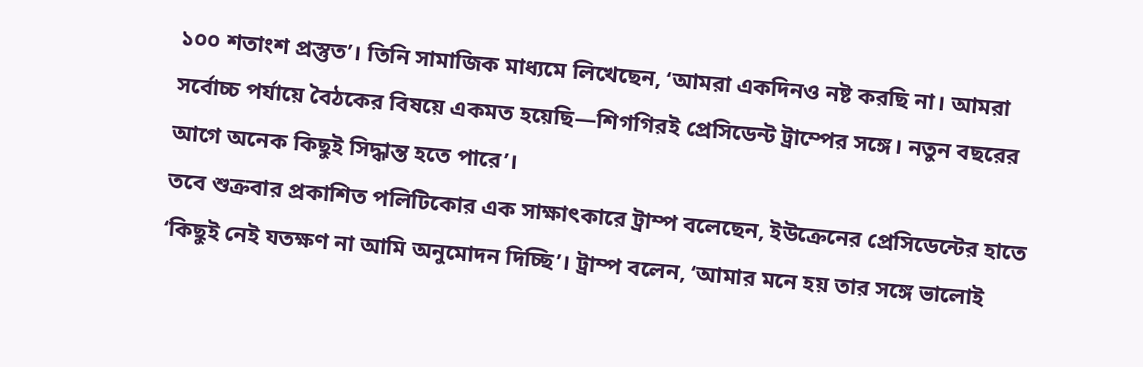১০০ শতাংশ প্রস্তুত’। তিনি সামাজিক মাধ্যমে লিখেছেন, ‘আমরা একদিনও নষ্ট করছি না। আমরা সর্বোচ্চ পর্যায়ে বৈঠকের বিষয়ে একমত হয়েছি—শিগগিরই প্রেসিডেন্ট ট্রাম্পের সঙ্গে। নতুন বছরের আগে অনেক কিছুই সিদ্ধান্ত হতে পারে’।
তবে শুক্রবার প্রকাশিত পলিটিকোর এক সাক্ষাৎকারে ট্রাম্প বলেছেন, ইউক্রেনের প্রেসিডেন্টের হাতে ‘কিছুই নেই যতক্ষণ না আমি অনুমোদন দিচ্ছি’। ট্রাম্প বলেন, ‘আমার মনে হয় তার সঙ্গে ভালোই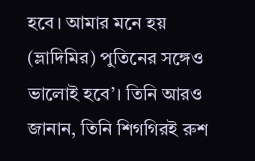হবে। আমার মনে হয় (ভ্লাদিমির) পুতিনের সঙ্গেও ভালোই হবে’। তিনি আরও জানান, তিনি শিগগিরই রুশ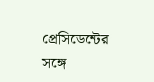প্রেসিডেন্টের সঙ্গে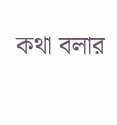কথা বলার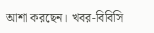আশা করছেন। খবর-বিবিসি